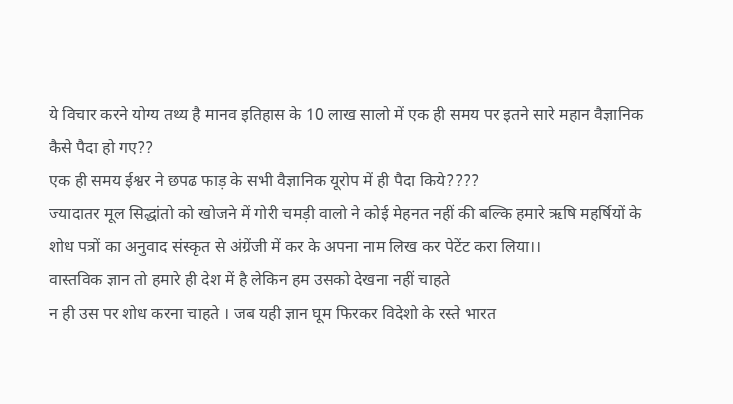ये विचार करने योग्य तथ्य है मानव इतिहास के 10 लाख सालो में एक ही समय पर इतने सारे महान वैज्ञानिक कैसे पैदा हो गए??
एक ही समय ईश्वर ने छपढ फाड़ के सभी वैज्ञानिक यूरोप में ही पैदा किये????
ज्यादातर मूल सिद्धांतो को खोजने में गोरी चमड़ी वालो ने कोई मेहनत नहीं की बल्कि हमारे ऋषि महर्षियों के शोध पत्रों का अनुवाद संस्कृत से अंग्रेंजी में कर के अपना नाम लिख कर पेटेंट करा लिया।।
वास्तविक ज्ञान तो हमारे ही देश में है लेकिन हम उसको देखना नहीं चाहते
न ही उस पर शोध करना चाहते । जब यही ज्ञान घूम फिरकर विदेशो के रस्ते भारत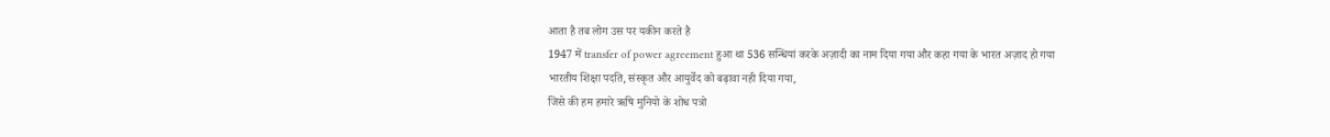आता है तब लोग उस पर यकीन करते है
1947 में transfer of power agreement हुआ था 536 सन्धियां करके अज़ादी का नाम दिया गया और कहा गया के भारत अज़ाद हो गया
भारतीय शिक्षा पदति, संस्कृत और आयुर्वेद को बढ़ावा नही दिया गया,
जिसे की हम हमारे ऋषि मुनियो के शोध पत्रो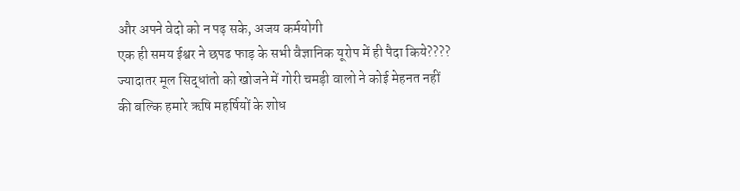और अपने वेदो को न पढ़ सके, अजय कर्मयोगी
एक ही समय ईश्वर ने छपढ फाड़ के सभी वैज्ञानिक यूरोप में ही पैदा किये????
ज्यादातर मूल सिद्धांतो को खोजने में गोरी चमड़ी वालो ने कोई मेहनत नहीं की बल्कि हमारे ऋषि महर्षियों के शोध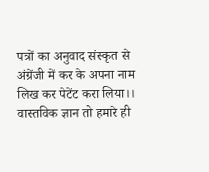पत्रों का अनुवाद संस्कृत से अंग्रेंजी में कर के अपना नाम लिख कर पेटेंट करा लिया।।
वास्तविक ज्ञान तो हमारे ही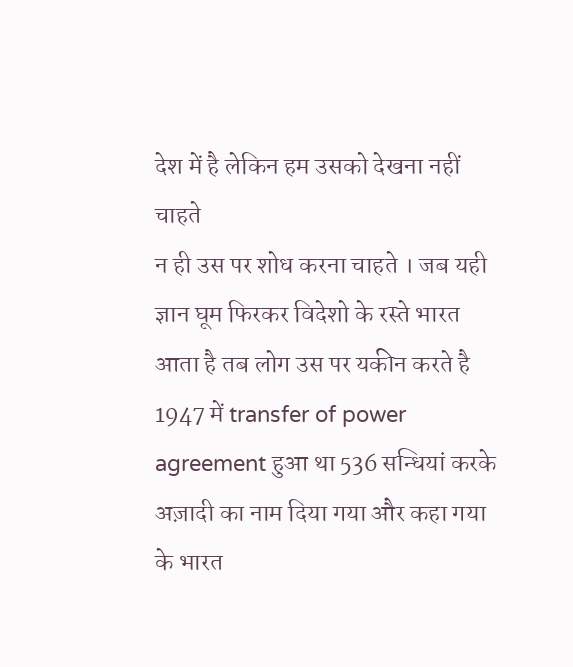देश में है लेकिन हम उसको देखना नहीं चाहते
न ही उस पर शोध करना चाहते । जब यही ज्ञान घूम फिरकर विदेशो के रस्ते भारत आता है तब लोग उस पर यकीन करते है
1947 में transfer of power agreement हुआ था 536 सन्धियां करके अज़ादी का नाम दिया गया और कहा गया के भारत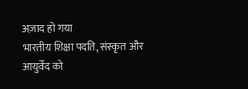अज़ाद हो गया
भारतीय शिक्षा पदति, संस्कृत और आयुर्वेद को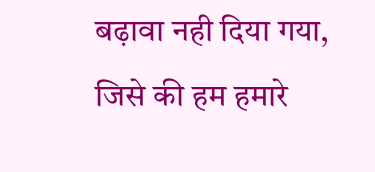बढ़ावा नही दिया गया,
जिसे की हम हमारे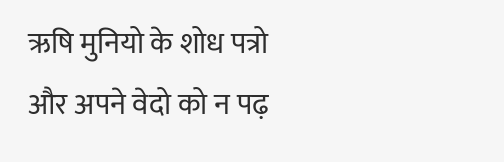ऋषि मुनियो के शोध पत्रो और अपने वेदो को न पढ़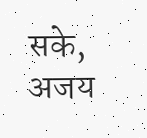सके, अजय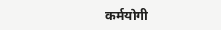कर्मयोगी